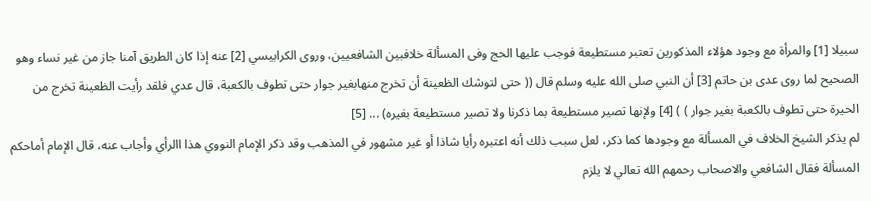سبيلا [1] والمرأة مع وجود هؤلاء المذكورين تعتبر مستطيعة فوجب عليها الحج وفى المسألة خلافبين الشافعيين، وروى الكرابيسي [2] عنه إذا كان الطريق آمنا جاز من غير نساء وهو الصحيح لما روى عدى بن حاتم [3] أن النبي صلى الله عليه وسلم قال (( حتى لتوشك الظعينة أن تخرج منهابغير جوار حتى تطوف بالكعبة، قال عدي فلقد رأيت الظعينة تخرج من الحيرة حتى تطوف بالكعبة بغير جوار ) ) [4] ولإنها تصير مستطيعة بما ذكرنا ولا تصير مستطيعة بغيره) ... [5]
لم يذكر الشيخ الخلاف في المسألة مع وجودها كما ذكر، لعل سبب ذلك أنه اعتبره رأيا شاذا أو غير مشهور في المذهب وقد ذكر الإمام النووي هذا االرأي وأجاب عنه، قال الإمام أماحكم المسألة فقال الشافعي والاصحاب رحمهم الله تعالي لا يلزم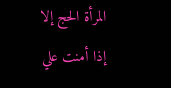المرأة الحج إلا إذا أمنت علي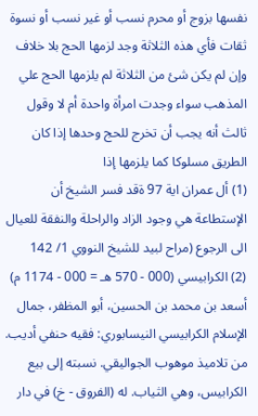نفسها بزوج أو محرم نسب أو غير نسب أو نسوة ثقات فأي هذه الثلاثة وجد لزمها الحج بلا خلاف وإن لم يكن شئ من الثلاثة لم يلزمها الحج علي المذهب سواء وجدت امرأة واحدة أم لا وقول ثالث أنه يجب أن تخرج للحج وحدها إذا كان الطريق مسلوكا كما يلزمها إذا
(1) أل عمران اية 97 ةقد فسر الشيخ أن الإستطاعة هي وجود الزاد والراحلة والنفقة للعيال الى الرجوع (مراح لبيد للشيخ النووي 1/ 142
(2) الكرابيسي (000 - 570 هـ = 000 - 1174 م)
أسعد بن محمد بن الحسين، أبو المظفر، جمال الإسلام الكرابيسي النيسابوري: فقيه حنفي أديب. من تلاميذ موهوب الجواليقي. نسبته إلى بيع الكرابيس، وهي الثياب. له (الفروق - خ) في دار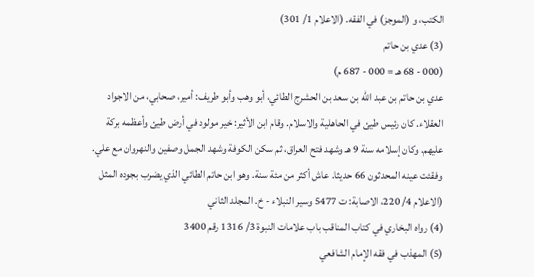الكتب، و (الموجز) في الفقه. (الاعلام 1/ 301)
(3) عدي بن حاتم
(000 - 68 هـ = 000 - 687 م)
عدي بن حاتم بن عبد الله بن سعد بن الحشرج الطائي، أبو وهب وأبو طريف: أمير، صحابي، من الاجواد العقلاء. كان رئيس طيئ في الحاهلية والاسلام. وقام ابن الأثير: خير مولود في أرض طيئ وأعظمه بركة عليهم. وكان إسلامه سنة 9 هـ وشهد فتح العراق، ثم سكن الكوفة وشهد الجمل وصفين والنهروان مع علي. وفقئت عينه المحدثون 66 حديثا. عاش أكثر من مئة سنة. وهو ابن حاتم الطائي الذي يضرب بجوده المثل (الاعلام 4/ 220، الاصابة: ت 5477 وسير النبلاء - خ. المجلد الثاني
(4) رواه البخاري في كتاب المناقب باب علامات النبوة 3/ 1316 رقم 3400
(5) المهذب في فقه الإمام الشافعي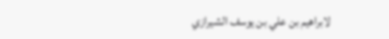لابراهيم بن علي بن يوسف الشيرازي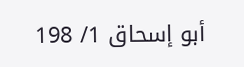أبو إسحاق 1/ 198